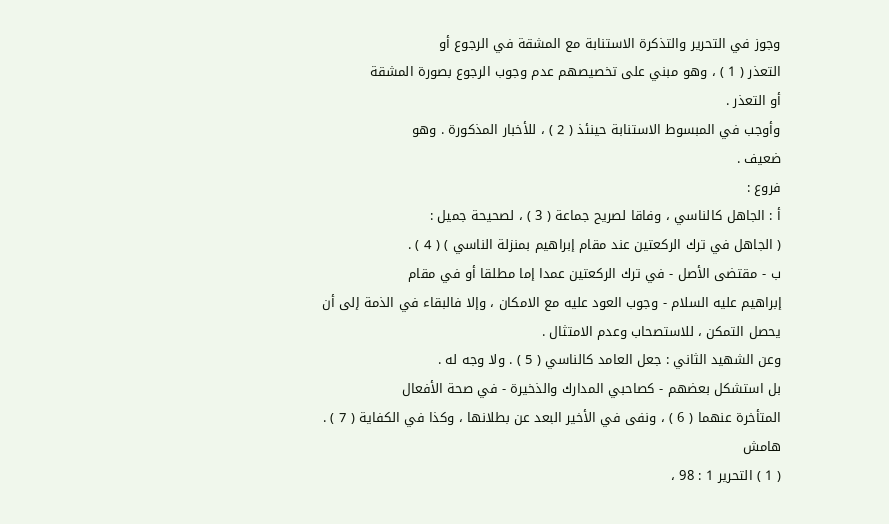وجوز في التحرير والتذكرة الاستنابة مع المشقة في الرجوع أو
التعذر ( 1 ) ، وهو مبني على تخصيصهم عدم وجوب الرجوع بصورة المشقة
أو التعذر .
وأوجب في المبسوط الاستنابة حينئذ ( 2 ) ، للأخبار المذكورة . وهو
ضعيف .
فروع :
أ : الجاهل كالناسي ، وفاقا لصريح جماعة ( 3 ) ، لصحيحة جميل :
( الجاهل في ترك الركعتين عند مقام إبراهيم بمنزلة الناسي ) ( 4 ) .
ب - مقتضى الأصل - في ترك الركعتين عمدا إما مطلقا أو في مقام
إبراهيم عليه السلام - وجوب العود عليه مع الامكان ، وإلا فالبقاء في الذمة إلى أن
يحصل التمكن ، للاستصحاب وعدم الامتثال .
وعن الشهيد الثاني : جعل العامد كالناسي ( 5 ) . ولا وجه له .
بل استشكل بعضهم - كصاحبي المدارك والذخيرة - في صحة الأفعال
المتأخرة عنهما ( 6 ) ، ونفى في الأخير البعد عن بطلانها ، وكذا في الكفاية ( 7 ) .
هامش
( 1 ) التحرير 1 : 98 ،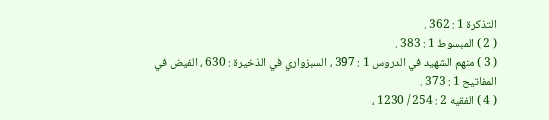التذكرة 1 : 362 .
( 2 ) المبسوط 1 : 383 .
( 3 ) منهم الشهيد في الدروس 1 : 397 ، السبزواري في الذخيرة : 630 ، الفيض في
المفاتيح 1 : 373 .
( 4 ) الفقيه 2 : 254 / 1230 ،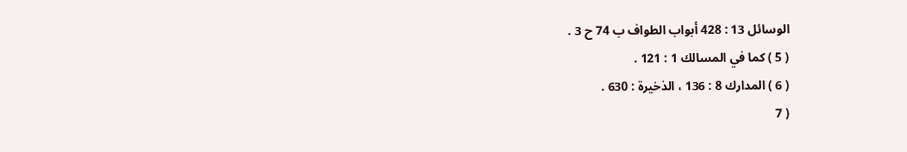الوسائل 13 : 428 أبواب الطواف ب 74 ح 3 .
( 5 ) كما في المسالك 1 : 121 .
( 6 ) المدارك 8 : 136 ، الذخيرة : 630 .
( 7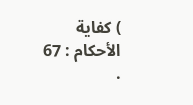) كفاية الأحكام : 67 .